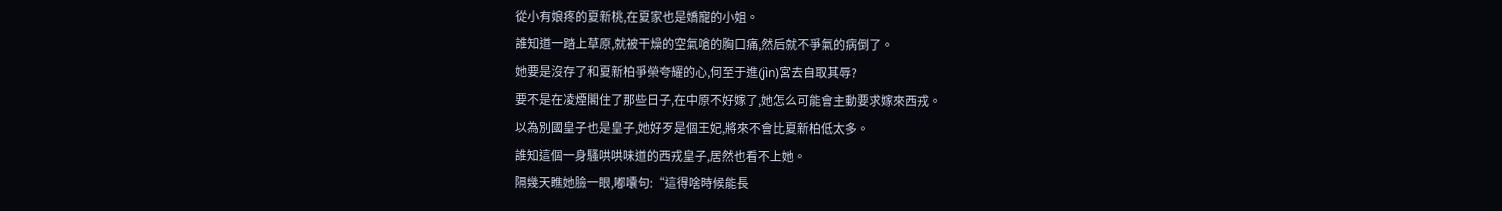從小有娘疼的夏新桃,在夏家也是嬌寵的小姐。
誰知道一踏上草原,就被干燥的空氣嗆的胸口痛,然后就不爭氣的病倒了。
她要是沒存了和夏新柏爭榮夸耀的心,何至于進(jìn)宮去自取其辱?
要不是在凌煙閣住了那些日子,在中原不好嫁了,她怎么可能會主動要求嫁來西戎。
以為別國皇子也是皇子,她好歹是個王妃,將來不會比夏新柏低太多。
誰知這個一身騷哄哄味道的西戎皇子,居然也看不上她。
隔幾天瞧她臉一眼,嘟囔句:“這得啥時候能長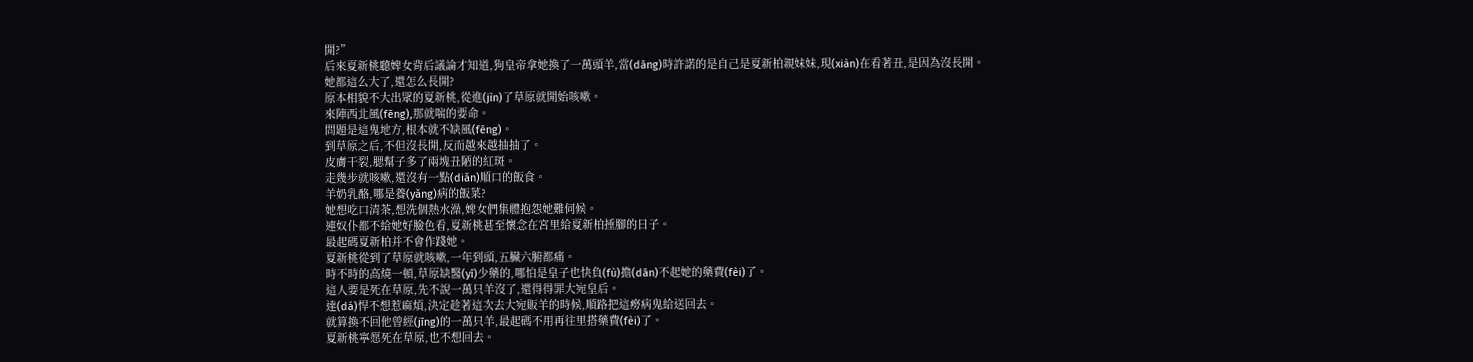開?”
后來夏新桃聽婢女背后議論才知道,狗皇帝拿她換了一萬頭羊,當(dāng)時許諾的是自己是夏新柏親妹妹,現(xiàn)在看著丑,是因為沒長開。
她都這么大了,還怎么長開?
原本相貌不大出眾的夏新桃,從進(jìn)了草原就開始咳嗽。
來陣西北風(fēng),那就喘的要命。
問題是這鬼地方,根本就不缺風(fēng)。
到草原之后,不但沒長開,反而越來越抽抽了。
皮膚干裂,腮幫子多了兩塊丑陋的紅斑。
走幾步就咳嗽,還沒有一點(diǎn)順口的飯食。
羊奶乳酪,哪是養(yǎng)病的飯菜?
她想吃口清茶,想洗個熱水澡,婢女們集體抱怨她難伺候。
連奴仆都不給她好臉色看,夏新桃甚至懷念在宮里給夏新柏捶腳的日子。
最起碼夏新柏并不會作踐她。
夏新桃從到了草原就咳嗽,一年到頭,五臟六腑都痛。
時不時的高燒一頓,草原缺醫(yī)少藥的,哪怕是皇子也快負(fù)擔(dān)不起她的藥費(fèi)了。
這人要是死在草原,先不說一萬只羊沒了,還得得罪大宛皇后。
達(dá)悍不想惹麻煩,決定趁著這次去大宛販羊的時候,順路把這癆病鬼給送回去。
就算換不回他曾經(jīng)的一萬只羊,最起碼不用再往里搭藥費(fèi)了。
夏新桃寧愿死在草原,也不想回去。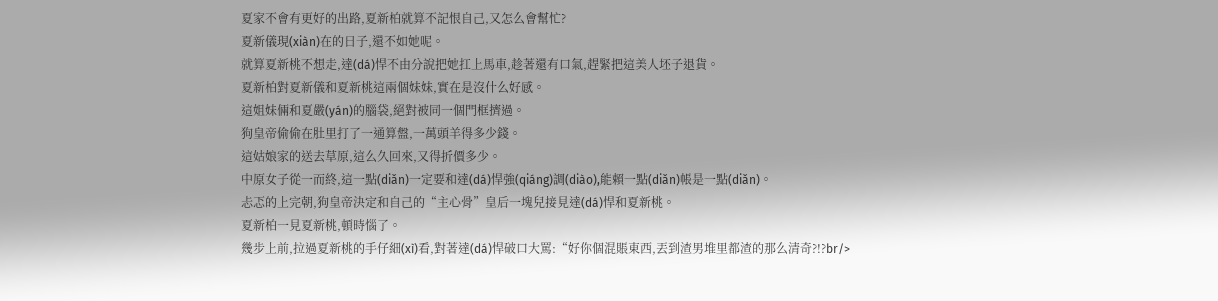夏家不會有更好的出路,夏新柏就算不記恨自己,又怎么會幫忙?
夏新儀現(xiàn)在的日子,還不如她呢。
就算夏新桃不想走,達(dá)悍不由分說把她扛上馬車,趁著還有口氣,趕緊把這美人坯子退貨。
夏新柏對夏新儀和夏新桃這兩個妹妹,實在是沒什么好感。
這姐妹倆和夏嚴(yán)的腦袋,絕對被同一個門框擠過。
狗皇帝偷偷在肚里打了一通算盤,一萬頭羊得多少錢。
這姑娘家的送去草原,這么久回來,又得折價多少。
中原女子從一而終,這一點(diǎn)一定要和達(dá)悍強(qiáng)調(diào),能賴一點(diǎn)帳是一點(diǎn)。
忐忑的上完朝,狗皇帝決定和自己的“主心骨”皇后一塊兒接見達(dá)悍和夏新桃。
夏新柏一見夏新桃,頓時惱了。
幾步上前,拉過夏新桃的手仔細(xì)看,對著達(dá)悍破口大罵:“好你個混賬東西,丟到渣男堆里都渣的那么清奇?!?br/>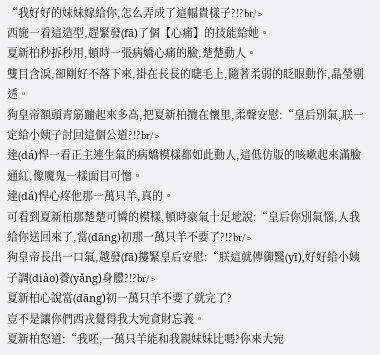“我好好的妹妹嫁給你,怎么弄成了這幅貴樣子?!?br/>
西施一看這造型,趕緊發(fā)了個【心痛】的技能給她。
夏新柏秒拆秒用,頓時一張病嬌心痛的臉,楚楚動人。
雙目含淚,卻剛好不落下來,掛在長長的睫毛上,隨著柔弱的眨眼動作,晶瑩剔透。
狗皇帝額頭青筋蹦起來多高,把夏新柏攬在懷里,柔聲安慰:“皇后別氣,朕一定給小姨子討回這個公道?!?br/>
達(dá)悍一看正主連生氣的病嬌模樣都如此動人,這低仿版的咳嗽起來滿臉通紅,像魔鬼一樣面目可憎。
達(dá)悍心疼他那一萬只羊,真的。
可看到夏新柏那楚楚可憐的模樣,頓時豪氣十足地說:“皇后你別氣惱,人我給你送回來了,當(dāng)初那一萬只羊不要了?!?br/>
狗皇帝長出一口氣,越發(fā)摟緊皇后安慰:“朕這就傳御醫(yī),好好給小姨子調(diào)養(yǎng)身體?!?br/>
夏新柏心說當(dāng)初一萬只羊不要了就完了?
豈不是讓你們西戎覺得我大宛貪財忘義。
夏新柏怒道:“我呸,一萬只羊能和我親妹妹比嗎?你來大宛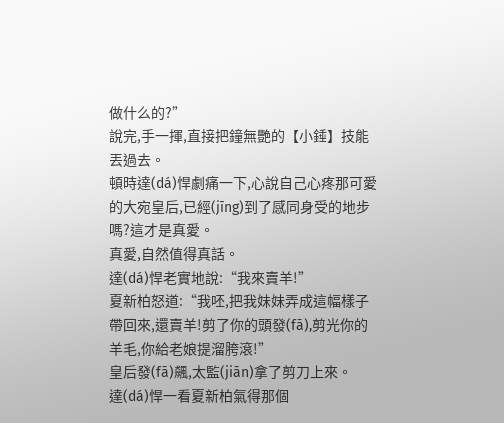做什么的?”
說完,手一揮,直接把鐘無艷的【小錘】技能丟過去。
頓時達(dá)悍劇痛一下,心說自己心疼那可愛的大宛皇后,已經(jīng)到了感同身受的地步嗎?這才是真愛。
真愛,自然值得真話。
達(dá)悍老實地說:“我來賣羊!”
夏新柏怒道:“我呸,把我妹妹弄成這幅樣子帶回來,還賣羊!剪了你的頭發(fā),剪光你的羊毛,你給老娘提溜胯滾!”
皇后發(fā)飆,太監(jiān)拿了剪刀上來。
達(dá)悍一看夏新柏氣得那個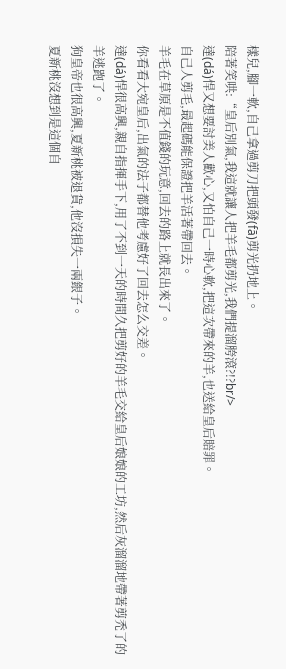樣兒,腳一軟,自己拿過剪刀把頭發(fā)剪光扔地上。
陪著笑哄:“皇后別氣,我這就讓人把羊毛都剪光,我們提溜胯滾?!?br/>
達(dá)悍又想要討美人歡心,又怕自己一時心軟,把這次帶來的羊,也送給皇后賠罪。
自己人剪毛,最起碼能保證把羊活著帶回去。
羊毛在草原是不值錢的玩意,回去的路上就長出來了。
你看看大宛皇后,出氣的法子都替他考慮好了回去怎么交差。
達(dá)悍很高興,親自指揮手下,用了不到一天的時間久把剪好的羊毛交給皇后娘娘的工坊,然后灰溜溜地帶著剪禿了的羊逃跑了。
狗皇帝也很高興,夏新桃被退貨,他沒損失一兩銀子。
夏新桃沒想到是這個自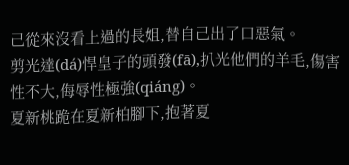己從來沒看上過的長姐,替自己出了口惡氣。
剪光達(dá)悍皇子的頭發(fā),扒光他們的羊毛,傷害性不大,侮辱性極強(qiáng)。
夏新桃跪在夏新柏腳下,抱著夏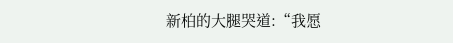新柏的大腿哭道:“我愿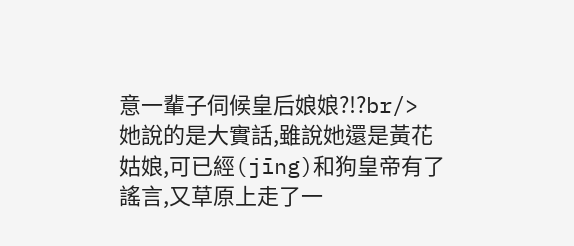意一輩子伺候皇后娘娘?!?br/>
她說的是大實話,雖說她還是黃花姑娘,可已經(jīng)和狗皇帝有了謠言,又草原上走了一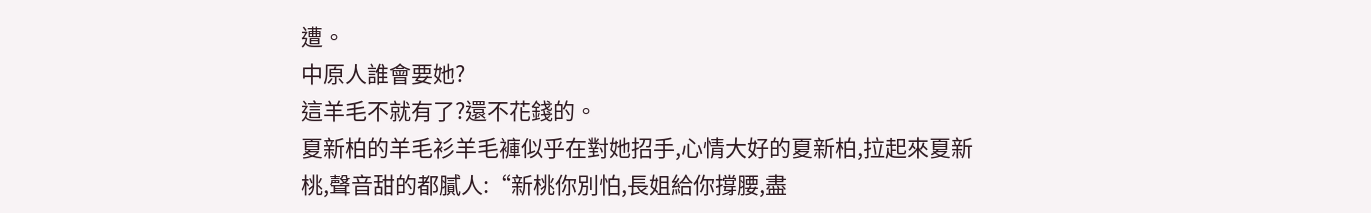遭。
中原人誰會要她?
這羊毛不就有了?還不花錢的。
夏新柏的羊毛衫羊毛褲似乎在對她招手,心情大好的夏新柏,拉起來夏新桃,聲音甜的都膩人:“新桃你別怕,長姐給你撐腰,盡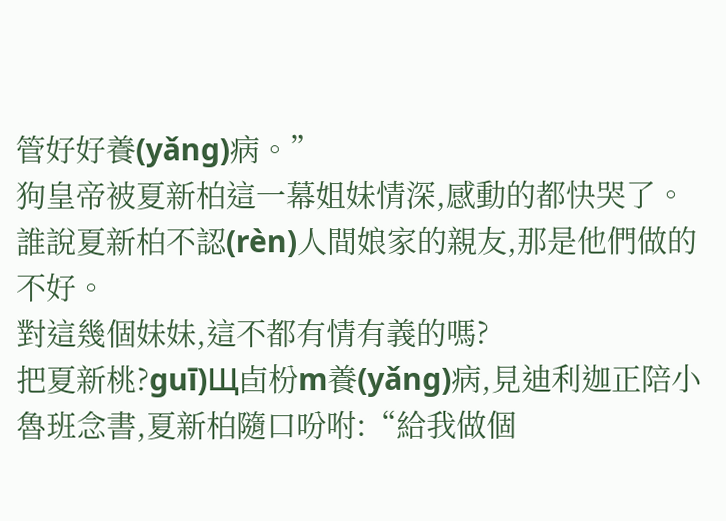管好好養(yǎng)病。”
狗皇帝被夏新柏這一幕姐妹情深,感動的都快哭了。
誰說夏新柏不認(rèn)人間娘家的親友,那是他們做的不好。
對這幾個妹妹,這不都有情有義的嗎?
把夏新桃?guī)Щ卣枌m養(yǎng)病,見迪利迦正陪小魯班念書,夏新柏隨口吩咐:“給我做個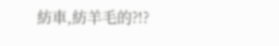紡車,紡羊毛的?!?